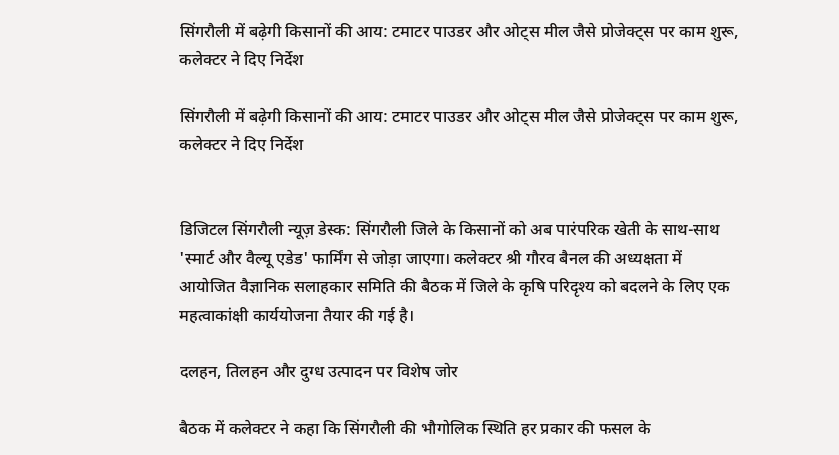सिंगरौली में बढ़ेगी किसानों की आय: टमाटर पाउडर और ओट्स मील जैसे प्रोजेक्ट्स पर काम शुरू, कलेक्टर ने दिए निर्देश

सिंगरौली में बढ़ेगी किसानों की आय: टमाटर पाउडर और ओट्स मील जैसे प्रोजेक्ट्स पर काम शुरू, कलेक्टर ने दिए निर्देश


डिजिटल सिंगरौली न्यूज़ डेस्क: सिंगरौली जिले के किसानों को अब पारंपरिक खेती के साथ-साथ 'स्मार्ट और वैल्यू एडेड' फार्मिंग से जोड़ा जाएगा। कलेक्टर श्री गौरव बैनल की अध्यक्षता में आयोजित वैज्ञानिक सलाहकार समिति की बैठक में जिले के कृषि परिदृश्य को बदलने के लिए एक महत्वाकांक्षी कार्ययोजना तैयार की गई है।

दलहन, तिलहन और दुग्ध उत्पादन पर विशेष जोर

बैठक में कलेक्टर ने कहा कि सिंगरौली की भौगोलिक स्थिति हर प्रकार की फसल के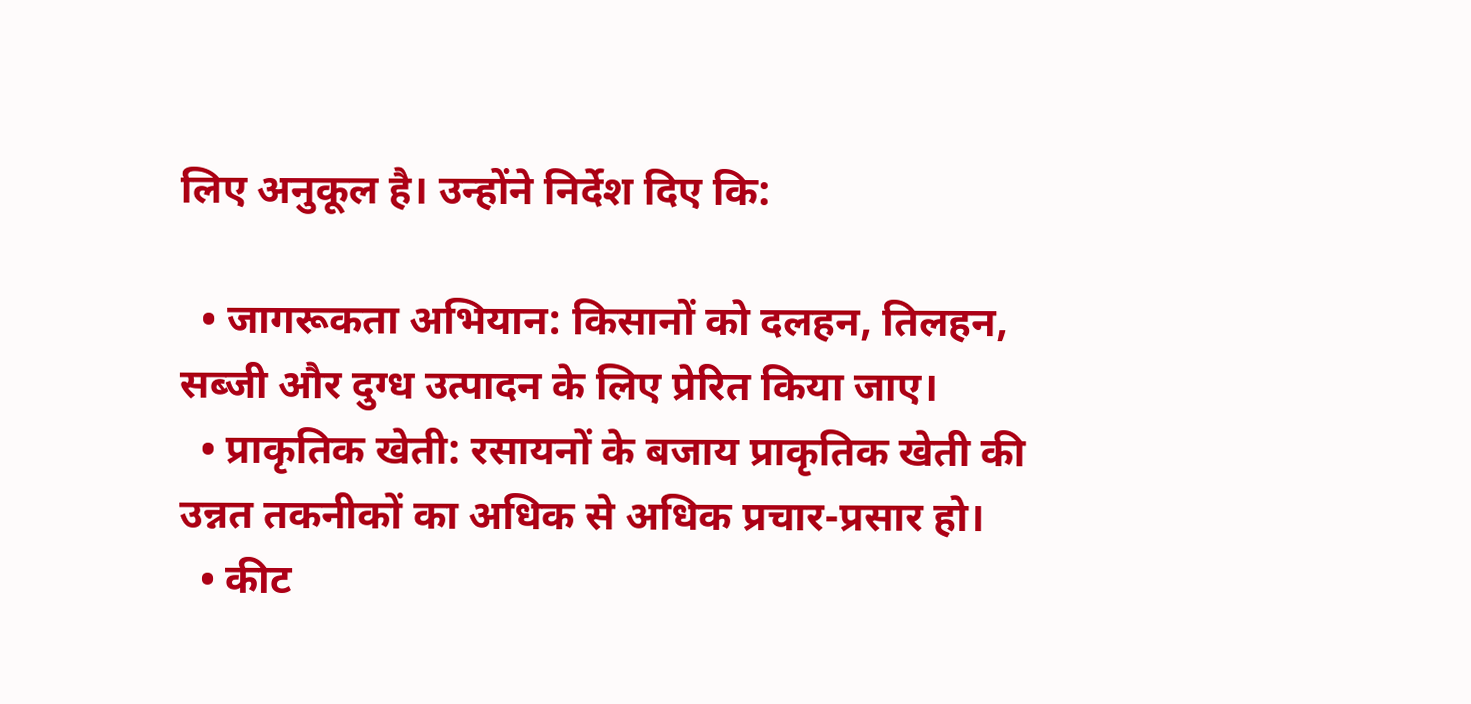लिए अनुकूल है। उन्होंने निर्देश दिए कि:

  • जागरूकता अभियान: किसानों को दलहन, तिलहन, सब्जी और दुग्ध उत्पादन के लिए प्रेरित किया जाए।
  • प्राकृतिक खेती: रसायनों के बजाय प्राकृतिक खेती की उन्नत तकनीकों का अधिक से अधिक प्रचार-प्रसार हो।
  • कीट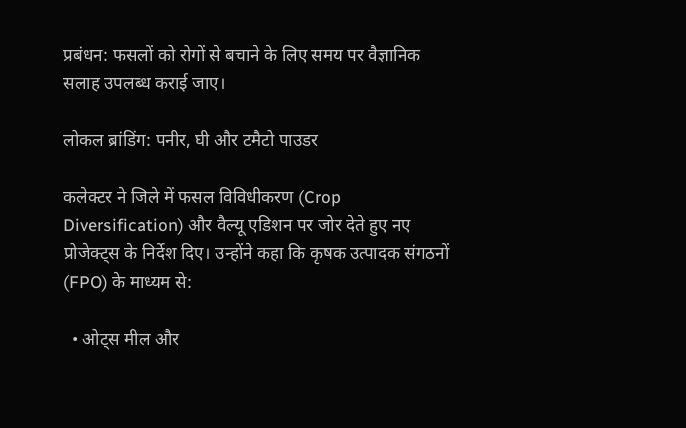प्रबंधन: फसलों को रोगों से बचाने के लिए समय पर वैज्ञानिक सलाह उपलब्ध कराई जाए।

लोकल ब्रांडिंग: पनीर, घी और टमैटो पाउडर

कलेक्टर ने जिले में फसल विविधीकरण (Crop Diversification) और वैल्यू एडिशन पर जोर देते हुए नए प्रोजेक्ट्स के निर्देश दिए। उन्होंने कहा कि कृषक उत्पादक संगठनों (FPO) के माध्यम से:

  • ओट्स मील और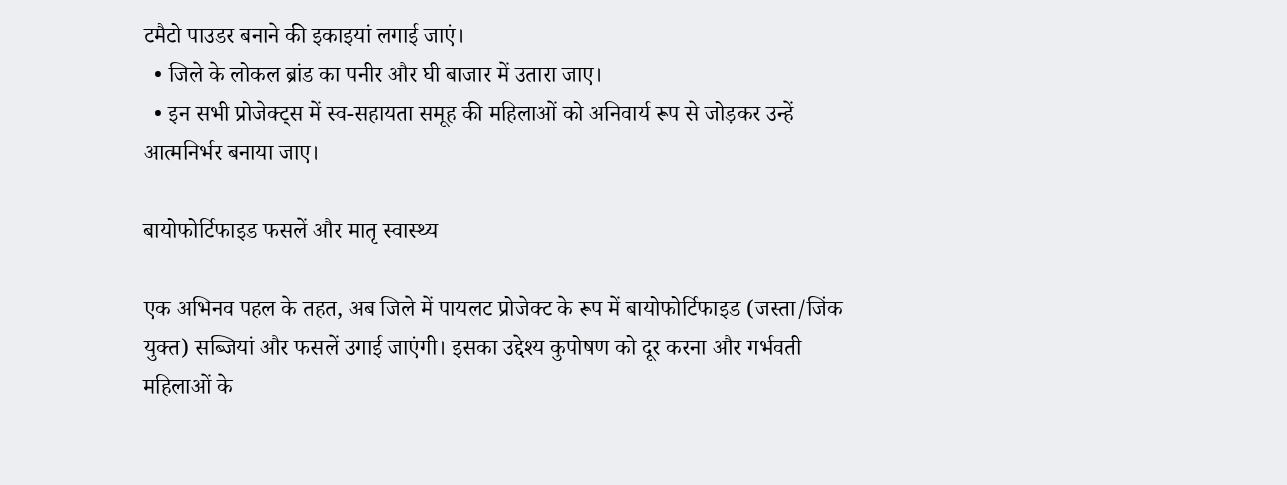टमैटो पाउडर बनाने की इकाइयां लगाई जाएं।
  • जिले के लोकल ब्रांड का पनीर और घी बाजार में उतारा जाए।
  • इन सभी प्रोजेक्ट्स में स्व-सहायता समूह की महिलाओं को अनिवार्य रूप से जोड़कर उन्हें आत्मनिर्भर बनाया जाए।

बायोफोर्टिफाइड फसलें और मातृ स्वास्थ्य

एक अभिनव पहल के तहत, अब जिले में पायलट प्रोजेक्ट के रूप में बायोफोर्टिफाइड (जस्ता/जिंक युक्त) सब्जियां और फसलें उगाई जाएंगी। इसका उद्देश्य कुपोषण को दूर करना और गर्भवती महिलाओं के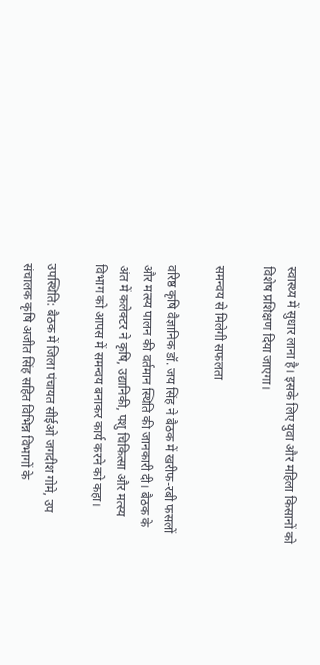स्वास्थ्य में सुधार लाना है। इसके लिए युवा और महिला किसानों को विशेष प्रशिक्षण दिया जाएगा।

समन्वय से मिलेगी सफलता

वरिष्ठ कृषि वैज्ञानिक डॉ. जय सिंह ने बैठक में खरीफ-रबी फसलों और मत्स्य पालन की वर्तमान स्थिति की जानकारी दी। बैठक के अंत में कलेक्टर ने कृषि, उद्यानिकी, पशु चिकित्सा और मत्स्य विभाग को आपस में समन्वय बनाकर कार्य करने को कहा।

उपस्थिति: बैठक में जिला पंचायत सीईओ जगदीश गोमे, उप संचालक कृषि अजीत सिंह सहित विभिन्न विभागों के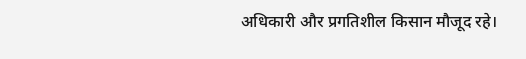अधिकारी और प्रगतिशील किसान मौजूद रहे।